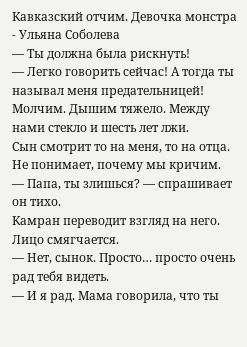Кавказский отчим. Девочка монстра - Ульяна Соболева
— Ты должна была рискнуть!
— Легко говорить сейчас! А тогда ты называл меня предательницей!
Молчим. Дышим тяжело. Между нами стекло и шесть лет лжи.
Сын смотрит то на меня, то на отца. Не понимает, почему мы кричим.
— Папа, ты злишься? — спрашивает он тихо.
Камран переводит взгляд на него. Лицо смягчается.
— Нет, сынок. Просто… просто очень рад тебя видеть.
— И я рад. Мама говорила, что ты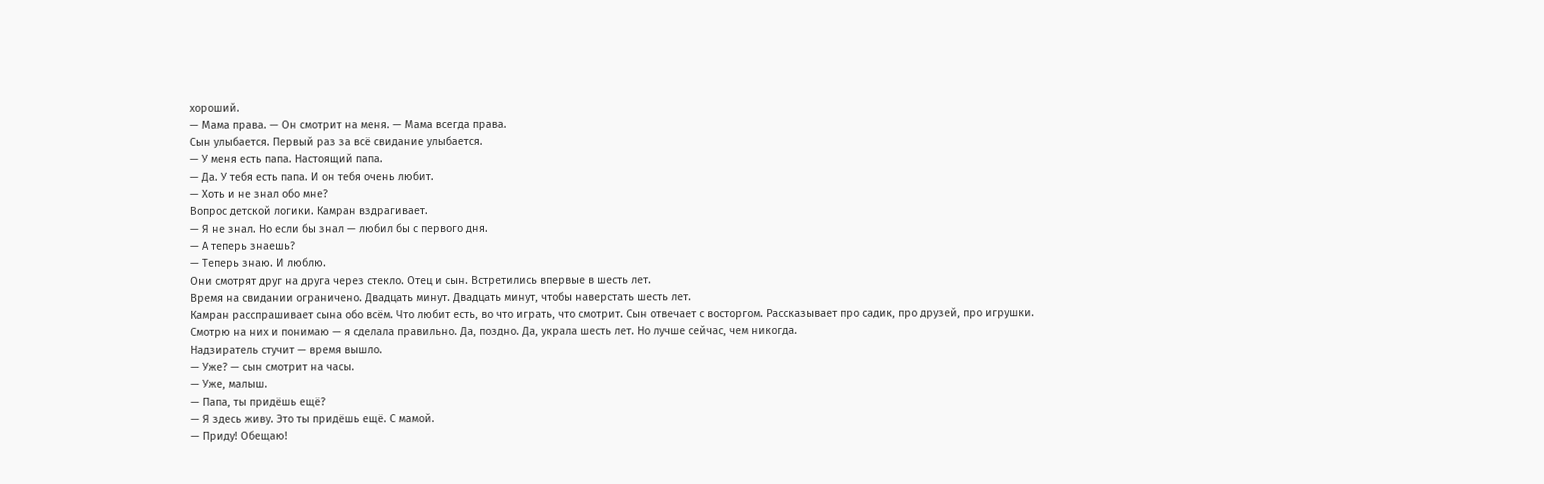хороший.
— Мама права. — Он смотрит на меня. — Мама всегда права.
Сын улыбается. Первый раз за всё свидание улыбается.
— У меня есть папа. Настоящий папа.
— Да. У тебя есть папа. И он тебя очень любит.
— Хоть и не знал обо мне?
Вопрос детской логики. Камран вздрагивает.
— Я не знал. Но если бы знал — любил бы с первого дня.
— А теперь знаешь?
— Теперь знаю. И люблю.
Они смотрят друг на друга через стекло. Отец и сын. Встретились впервые в шесть лет.
Время на свидании ограничено. Двадцать минут. Двадцать минут, чтобы наверстать шесть лет.
Камран расспрашивает сына обо всём. Что любит есть, во что играть, что смотрит. Сын отвечает с восторгом. Рассказывает про садик, про друзей, про игрушки.
Смотрю на них и понимаю — я сделала правильно. Да, поздно. Да, украла шесть лет. Но лучше сейчас, чем никогда.
Надзиратель стучит — время вышло.
— Уже? — сын смотрит на часы.
— Уже, малыш.
— Папа, ты придёшь ещё?
— Я здесь живу. Это ты придёшь ещё. С мамой.
— Приду! Обещаю!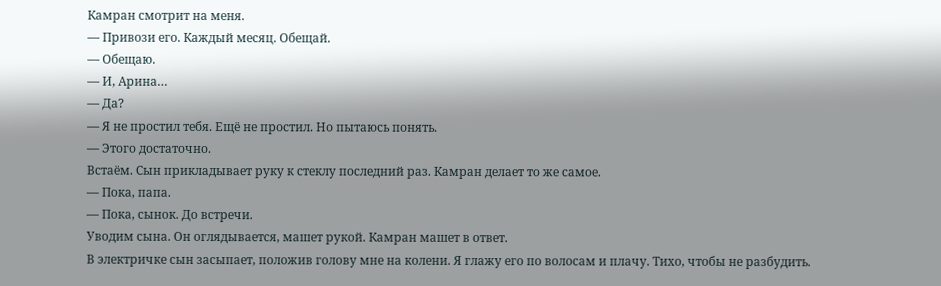Камран смотрит на меня.
— Привози его. Каждый месяц. Обещай.
— Обещаю.
— И, Арина…
— Да?
— Я не простил тебя. Ещё не простил. Но пытаюсь понять.
— Этого достаточно.
Встаём. Сын прикладывает руку к стеклу последний раз. Камран делает то же самое.
— Пока, папа.
— Пока, сынок. До встречи.
Уводим сына. Он оглядывается, машет рукой. Камран машет в ответ.
В электричке сын засыпает, положив голову мне на колени. Я глажу его по волосам и плачу. Тихо, чтобы не разбудить.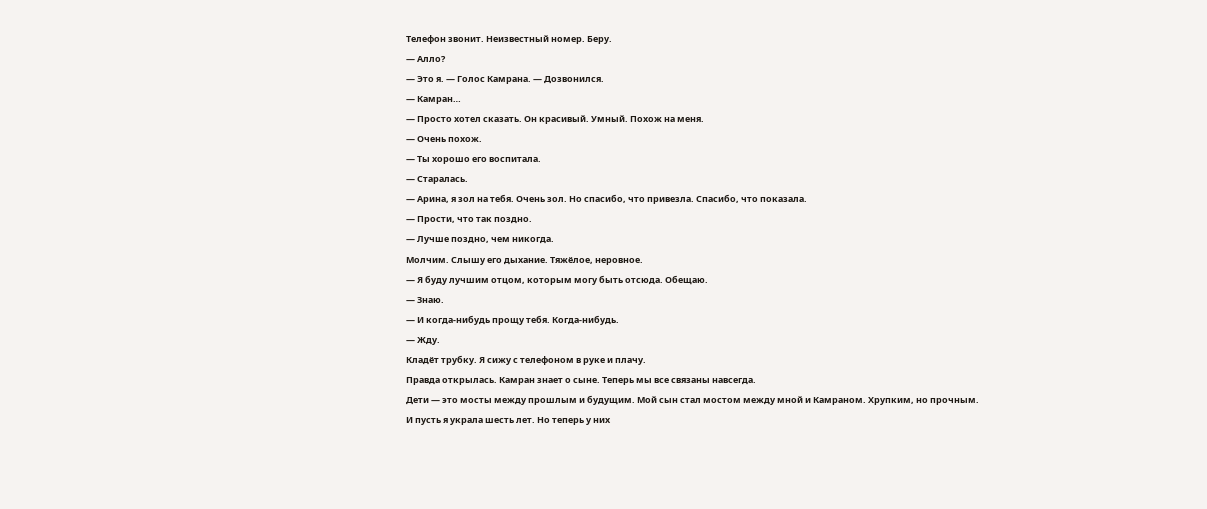Телефон звонит. Неизвестный номер. Беру.
— Алло?
— Это я. — Голос Камрана. — Дозвонился.
— Камран…
— Просто хотел сказать. Он красивый. Умный. Похож на меня.
— Очень похож.
— Ты хорошо его воспитала.
— Старалась.
— Арина, я зол на тебя. Очень зол. Но спасибо, что привезла. Спасибо, что показала.
— Прости, что так поздно.
— Лучше поздно, чем никогда.
Молчим. Слышу его дыхание. Тяжёлое, неровное.
— Я буду лучшим отцом, которым могу быть отсюда. Обещаю.
— Знаю.
— И когда-нибудь прощу тебя. Когда-нибудь.
— Жду.
Кладёт трубку. Я сижу с телефоном в руке и плачу.
Правда открылась. Камран знает о сыне. Теперь мы все связаны навсегда.
Дети — это мосты между прошлым и будущим. Мой сын стал мостом между мной и Камраном. Хрупким, но прочным.
И пусть я украла шесть лет. Но теперь у них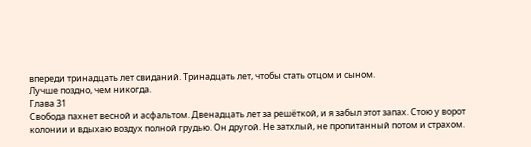впереди тринадцать лет свиданий. Тринадцать лет, чтобы стать отцом и сыном.
Лучше поздно, чем никогда.
Глава 31
Свобода пахнет весной и асфальтом. Двенадцать лет за решёткой, и я забыл этот запах. Стою у ворот колонии и вдыхаю воздух полной грудью. Он другой. Не затхлый, не пропитанный потом и страхом.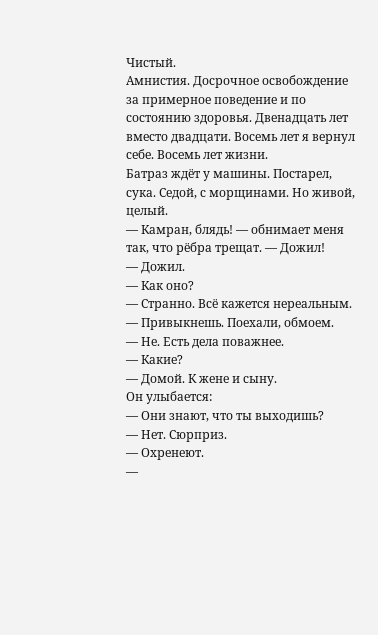Чистый.
Амнистия. Досрочное освобождение за примерное поведение и по состоянию здоровья. Двенадцать лет вместо двадцати. Восемь лет я вернул себе. Восемь лет жизни.
Батраз ждёт у машины. Постарел, сука. Седой, с морщинами. Но живой, целый.
— Камран, блядь! — обнимает меня так, что рёбра трещат. — Дожил!
— Дожил.
— Как оно?
— Странно. Всё кажется нереальным.
— Привыкнешь. Поехали, обмоем.
— Не. Есть дела поважнее.
— Какие?
— Домой. К жене и сыну.
Он улыбается:
— Они знают, что ты выходишь?
— Нет. Сюрприз.
— Охренеют.
—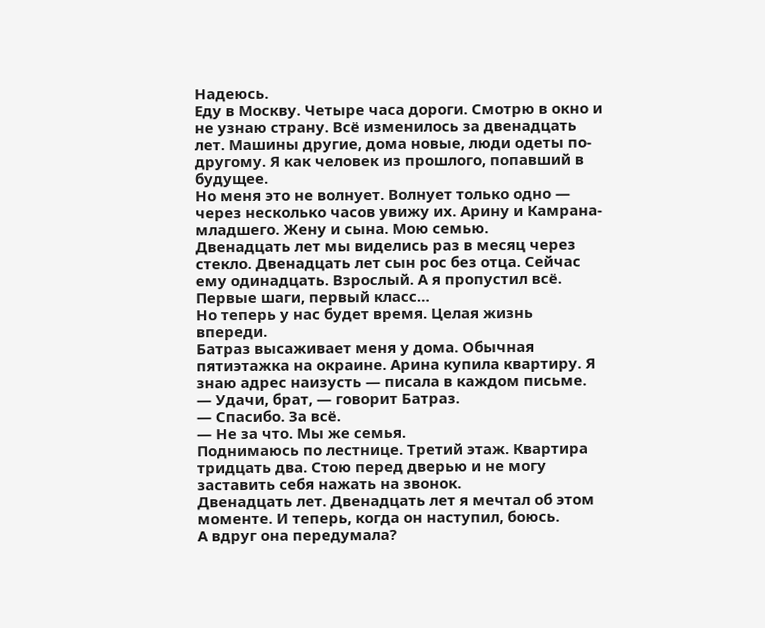Надеюсь.
Еду в Москву. Четыре часа дороги. Смотрю в окно и не узнаю страну. Всё изменилось за двенадцать лет. Машины другие, дома новые, люди одеты по-другому. Я как человек из прошлого, попавший в будущее.
Но меня это не волнует. Волнует только одно — через несколько часов увижу их. Арину и Камрана-младшего. Жену и сына. Мою семью.
Двенадцать лет мы виделись раз в месяц через стекло. Двенадцать лет сын рос без отца. Сейчас ему одинадцать. Взрослый. А я пропустил всё. Первые шаги, первый класс…
Но теперь у нас будет время. Целая жизнь впереди.
Батраз высаживает меня у дома. Обычная пятиэтажка на окраине. Арина купила квартиру. Я знаю адрес наизусть — писала в каждом письме.
— Удачи, брат, — говорит Батраз.
— Спасибо. За всё.
— Не за что. Мы же семья.
Поднимаюсь по лестнице. Третий этаж. Квартира тридцать два. Стою перед дверью и не могу заставить себя нажать на звонок.
Двенадцать лет. Двенадцать лет я мечтал об этом моменте. И теперь, когда он наступил, боюсь.
А вдруг она передумала?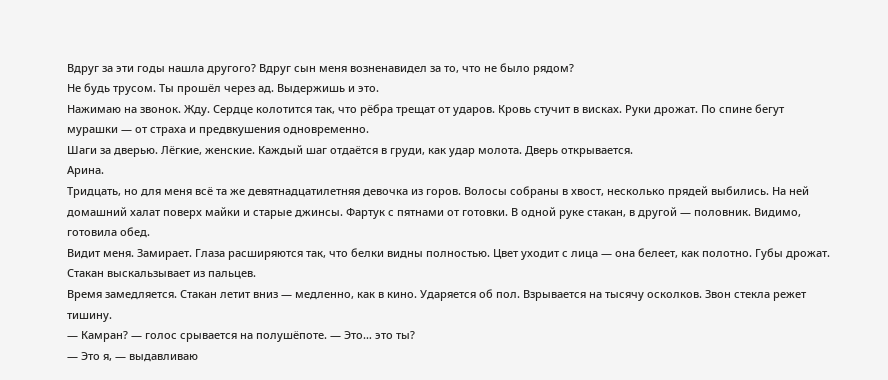Вдруг за эти годы нашла другого? Вдруг сын меня возненавидел за то, что не было рядом?
Не будь трусом. Ты прошёл через ад. Выдержишь и это.
Нажимаю на звонок. Жду. Сердце колотится так, что рёбра трещат от ударов. Кровь стучит в висках. Руки дрожат. По спине бегут мурашки — от страха и предвкушения одновременно.
Шаги за дверью. Лёгкие, женские. Каждый шаг отдаётся в груди, как удар молота. Дверь открывается.
Арина.
Тридцать, но для меня всё та же девятнадцатилетняя девочка из горов. Волосы собраны в хвост, несколько прядей выбились. На ней домашний халат поверх майки и старые джинсы. Фартук с пятнами от готовки. В одной руке стакан, в другой — половник. Видимо, готовила обед.
Видит меня. Замирает. Глаза расширяются так, что белки видны полностью. Цвет уходит с лица — она белеет, как полотно. Губы дрожат. Стакан выскальзывает из пальцев.
Время замедляется. Стакан летит вниз — медленно, как в кино. Ударяется об пол. Взрывается на тысячу осколков. Звон стекла режет тишину.
— Камран? — голос срывается на полушёпоте. — Это… это ты?
— Это я, — выдавливаю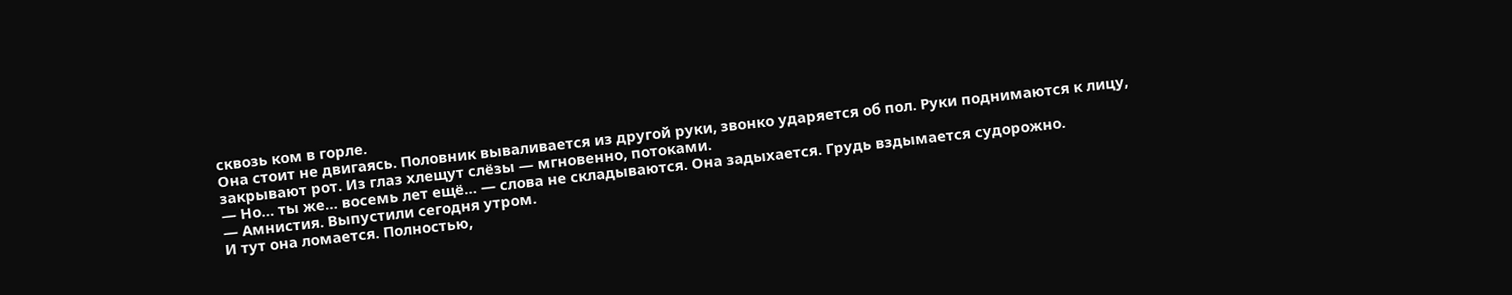сквозь ком в горле.
Она стоит не двигаясь. Половник вываливается из другой руки, звонко ударяется об пол. Руки поднимаются к лицу, закрывают рот. Из глаз хлещут слёзы — мгновенно, потоками.
— Но… ты же… восемь лет ещё… — слова не складываются. Она задыхается. Грудь вздымается судорожно.
— Амнистия. Выпустили сегодня утром.
И тут она ломается. Полностью,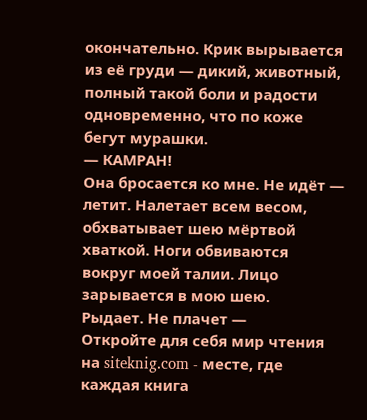окончательно. Крик вырывается из её груди — дикий, животный, полный такой боли и радости одновременно, что по коже бегут мурашки.
— КАМРАН!
Она бросается ко мне. Не идёт — летит. Налетает всем весом, обхватывает шею мёртвой хваткой. Ноги обвиваются вокруг моей талии. Лицо зарывается в мою шею.
Рыдает. Не плачет —
Откройте для себя мир чтения на siteknig.com - месте, где каждая книга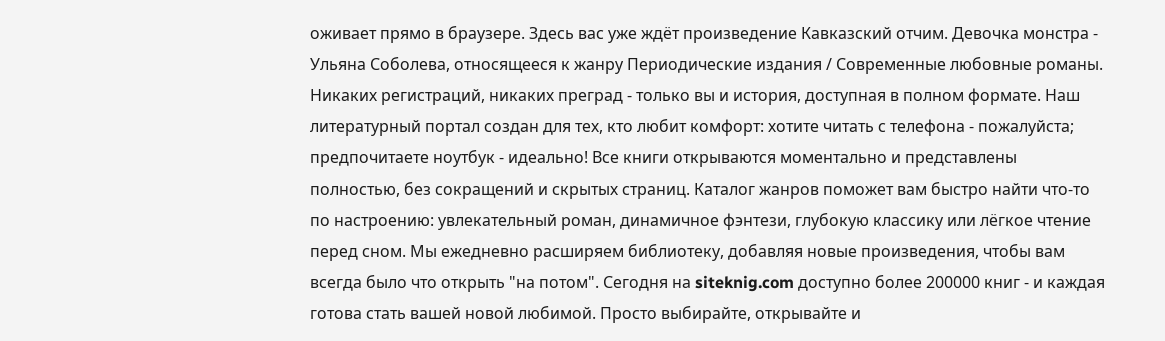оживает прямо в браузере. Здесь вас уже ждёт произведение Кавказский отчим. Девочка монстра - Ульяна Соболева, относящееся к жанру Периодические издания / Современные любовные романы. Никаких регистраций, никаких преград - только вы и история, доступная в полном формате. Наш литературный портал создан для тех, кто любит комфорт: хотите читать с телефона - пожалуйста; предпочитаете ноутбук - идеально! Все книги открываются моментально и представлены полностью, без сокращений и скрытых страниц. Каталог жанров поможет вам быстро найти что-то по настроению: увлекательный роман, динамичное фэнтези, глубокую классику или лёгкое чтение перед сном. Мы ежедневно расширяем библиотеку, добавляя новые произведения, чтобы вам всегда было что открыть "на потом". Сегодня на siteknig.com доступно более 200000 книг - и каждая готова стать вашей новой любимой. Просто выбирайте, открывайте и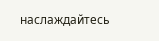наслаждайтесь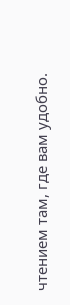чтением там, где вам удобно.